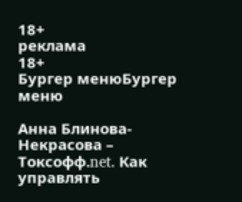18+
реклама
18+
Бургер менюБургер меню

Анна Блинова-Некрасова – Токсофф.net. Как управлять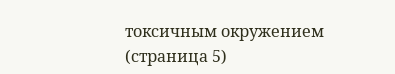токсичным окружением (страница 5)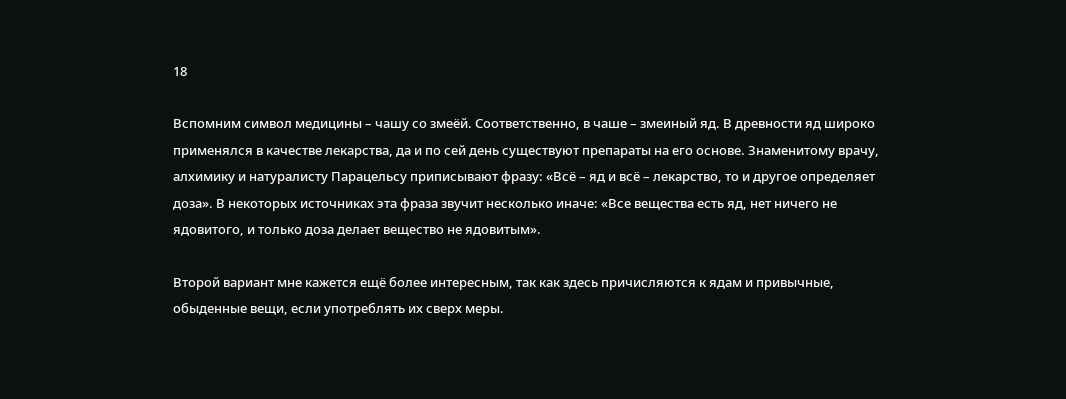18

Вспомним символ медицины – чашу со змеёй. Соответственно, в чаше – змеиный яд. В древности яд широко применялся в качестве лекарства, да и по сей день существуют препараты на его основе. Знаменитому врачу, алхимику и натуралисту Парацельсу приписывают фразу: «Всё – яд и всё – лекарство, то и другое определяет доза». В некоторых источниках эта фраза звучит несколько иначе: «Все вещества есть яд, нет ничего не ядовитого, и только доза делает вещество не ядовитым».

Второй вариант мне кажется ещё более интересным, так как здесь причисляются к ядам и привычные, обыденные вещи, если употреблять их сверх меры.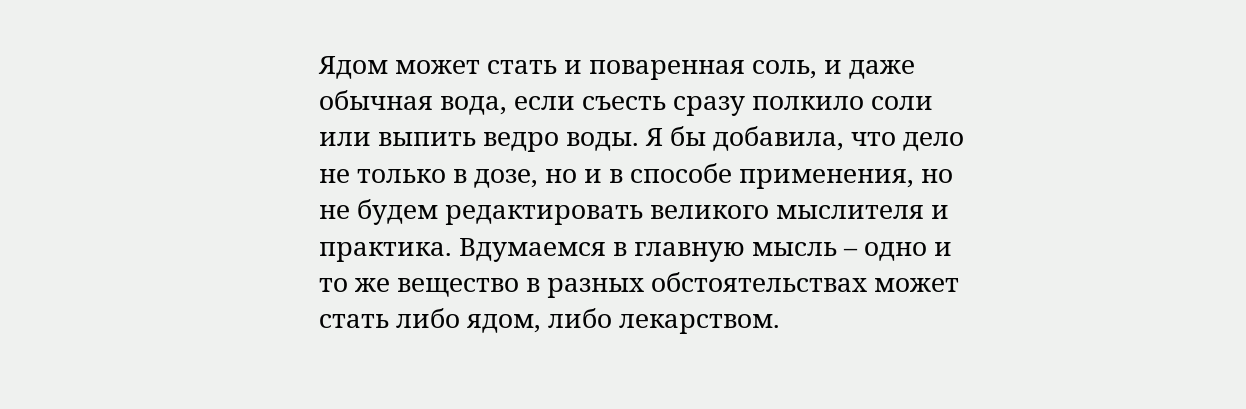Ядом может стать и поваренная соль, и даже обычная вода, если съесть сразу полкило соли или выпить ведро воды. Я бы добавила, что дело не только в дозе, но и в способе применения, но не будем редактировать великого мыслителя и практика. Вдумаемся в главную мысль – одно и то же вещество в разных обстоятельствах может стать либо ядом, либо лекарством.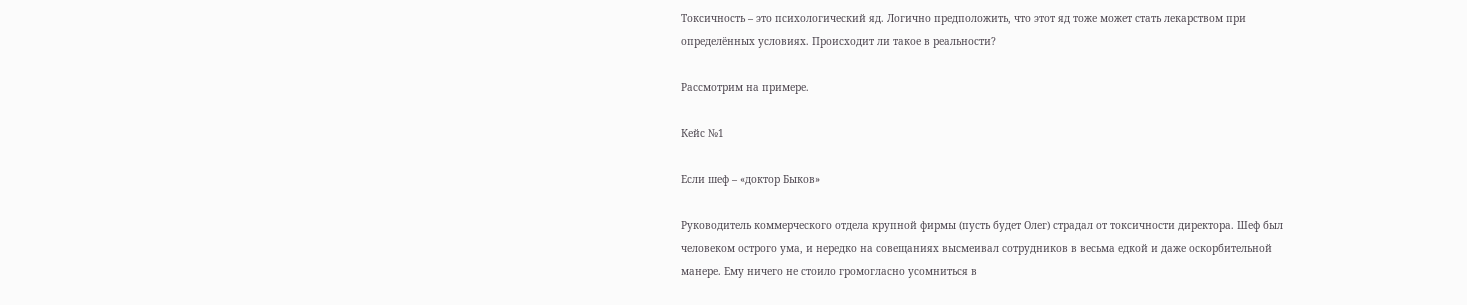Токсичность – это психологический яд. Логично предположить, что этот яд тоже может стать лекарством при определённых условиях. Происходит ли такое в реальности?

Рассмотрим на примере.

Кейс №1

Если шеф – «доктор Быков»

Руководитель коммерческого отдела крупной фирмы (пусть будет Олег) страдал от токсичности директора. Шеф был человеком острого ума, и нередко на совещаниях высмеивал сотрудников в весьма едкой и даже оскорбительной манере. Ему ничего не стоило громогласно усомниться в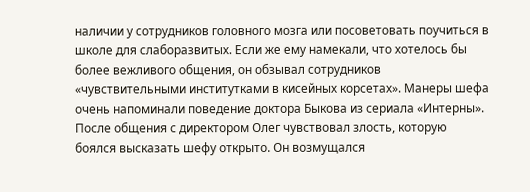наличии у сотрудников головного мозга или посоветовать поучиться в школе для слаборазвитых. Если же ему намекали, что хотелось бы более вежливого общения, он обзывал сотрудников «чувствительными институтками в кисейных корсетах». Манеры шефа очень напоминали поведение доктора Быкова из сериала «Интерны». После общения с директором Олег чувствовал злость, которую боялся высказать шефу открыто. Он возмущался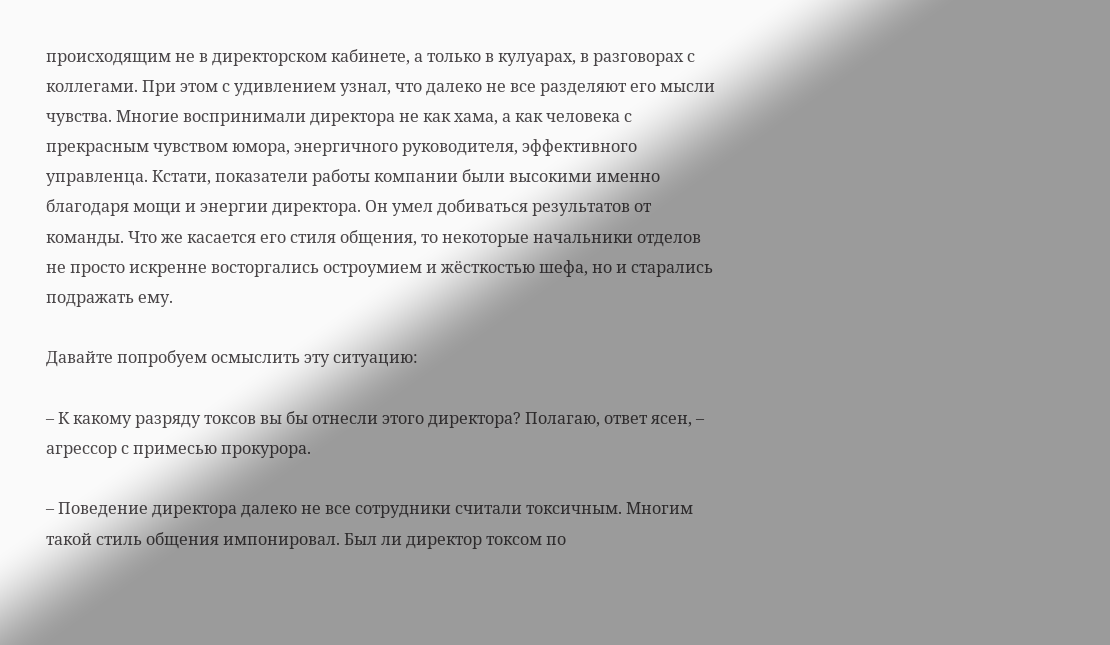происходящим не в директорском кабинете, а только в кулуарах, в разговорах с коллегами. При этом с удивлением узнал, что далеко не все разделяют его мысли чувства. Многие воспринимали директора не как хама, а как человека с прекрасным чувством юмора, энергичного руководителя, эффективного управленца. Кстати, показатели работы компании были высокими именно благодаря мощи и энергии директора. Он умел добиваться результатов от команды. Что же касается его стиля общения, то некоторые начальники отделов не просто искренне восторгались остроумием и жёсткостью шефа, но и старались подражать ему.

Давайте попробуем осмыслить эту ситуацию:

– К какому разряду токсов вы бы отнесли этого директора? Полагаю, ответ ясен, – агрессор с примесью прокурора.

– Поведение директора далеко не все сотрудники считали токсичным. Многим такой стиль общения импонировал. Был ли директор токсом по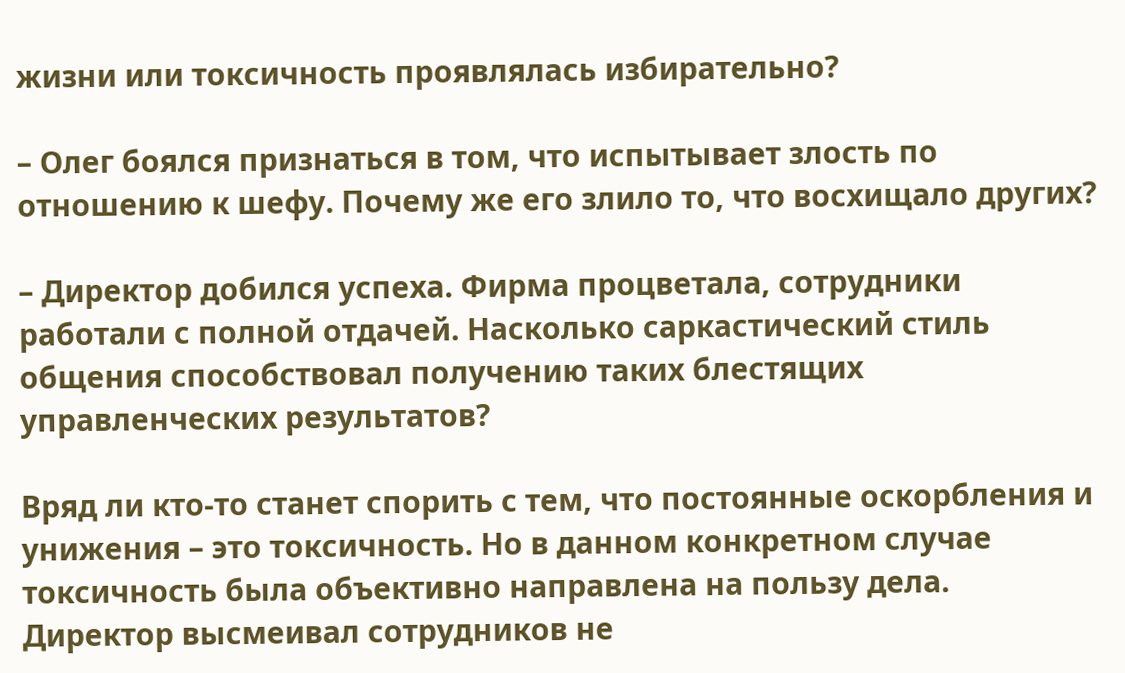жизни или токсичность проявлялась избирательно?

– Олег боялся признаться в том, что испытывает злость по отношению к шефу. Почему же его злило то, что восхищало других?

– Директор добился успеха. Фирма процветала, сотрудники работали с полной отдачей. Насколько саркастический стиль общения способствовал получению таких блестящих управленческих результатов?

Вряд ли кто-то станет спорить с тем, что постоянные оскорбления и унижения – это токсичность. Но в данном конкретном случае токсичность была объективно направлена на пользу дела. Директор высмеивал сотрудников не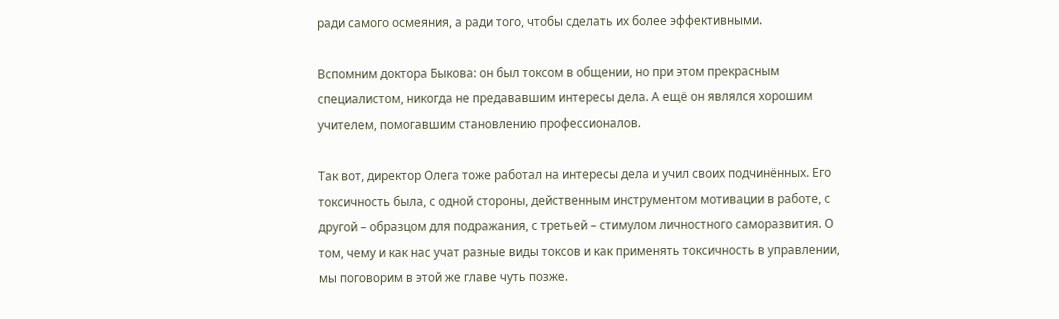ради самого осмеяния, а ради того, чтобы сделать их более эффективными.

Вспомним доктора Быкова: он был токсом в общении, но при этом прекрасным специалистом, никогда не предававшим интересы дела. А ещё он являлся хорошим учителем, помогавшим становлению профессионалов.

Так вот, директор Олега тоже работал на интересы дела и учил своих подчинённых. Его токсичность была, с одной стороны, действенным инструментом мотивации в работе, с другой – образцом для подражания, с третьей – стимулом личностного саморазвития. О том, чему и как нас учат разные виды токсов и как применять токсичность в управлении, мы поговорим в этой же главе чуть позже.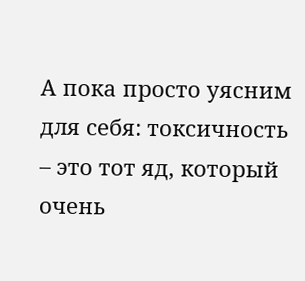А пока просто уясним для себя: токсичность – это тот яд, который очень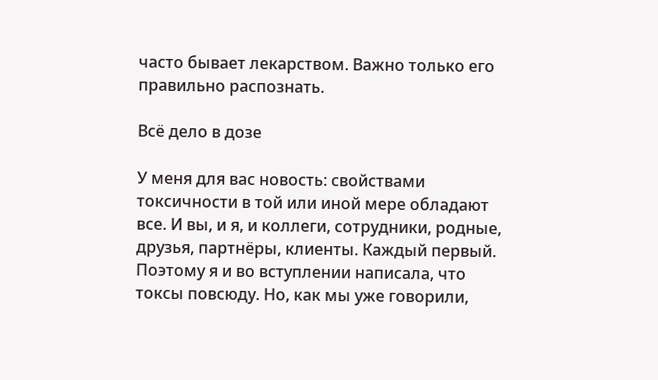часто бывает лекарством. Важно только его правильно распознать.

Всё дело в дозе

У меня для вас новость: свойствами токсичности в той или иной мере обладают все. И вы, и я, и коллеги, сотрудники, родные, друзья, партнёры, клиенты. Каждый первый. Поэтому я и во вступлении написала, что токсы повсюду. Но, как мы уже говорили,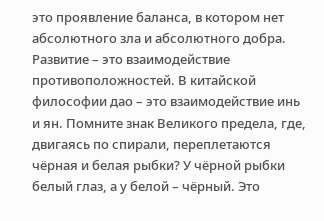это проявление баланса, в котором нет абсолютного зла и абсолютного добра. Развитие – это взаимодействие противоположностей. В китайской философии дао – это взаимодействие инь и ян. Помните знак Великого предела, где, двигаясь по спирали, переплетаются чёрная и белая рыбки? У чёрной рыбки белый глаз, а у белой – чёрный. Это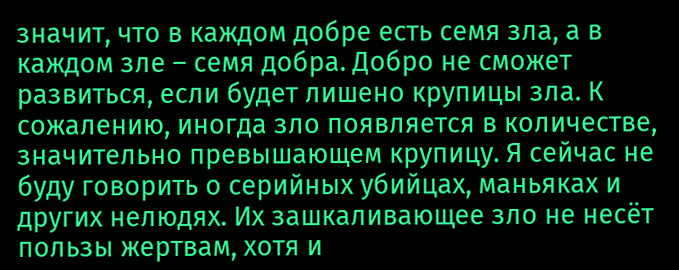значит, что в каждом добре есть семя зла, а в каждом зле – семя добра. Добро не сможет развиться, если будет лишено крупицы зла. К сожалению, иногда зло появляется в количестве, значительно превышающем крупицу. Я сейчас не буду говорить о серийных убийцах, маньяках и других нелюдях. Их зашкаливающее зло не несёт пользы жертвам, хотя и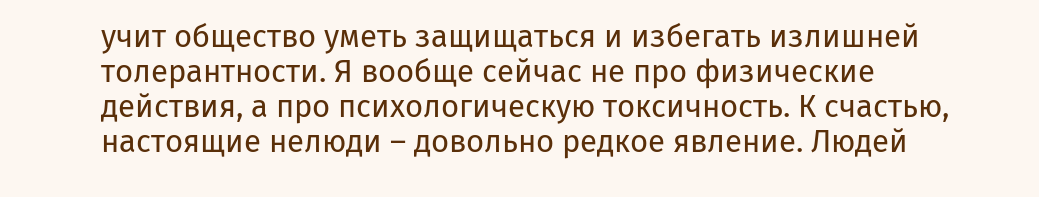учит общество уметь защищаться и избегать излишней толерантности. Я вообще сейчас не про физические действия, а про психологическую токсичность. К счастью, настоящие нелюди – довольно редкое явление. Людей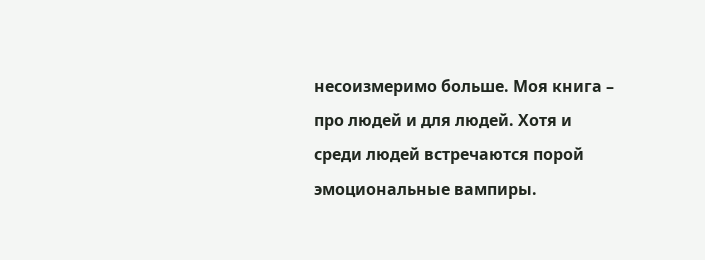несоизмеримо больше. Моя книга – про людей и для людей. Хотя и среди людей встречаются порой эмоциональные вампиры.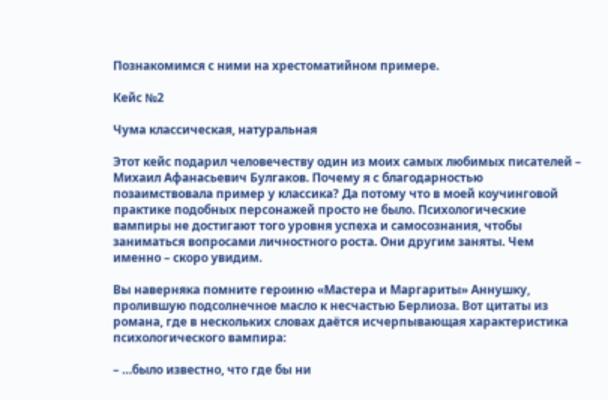Познакомимся с ними на хрестоматийном примере.

Кейс №2

Чума классическая, натуральная

Этот кейс подарил человечеству один из моих самых любимых писателей – Михаил Афанасьевич Булгаков. Почему я с благодарностью позаимствовала пример у классика? Да потому что в моей коучинговой практике подобных персонажей просто не было. Психологические вампиры не достигают того уровня успеха и самосознания, чтобы заниматься вопросами личностного роста. Они другим заняты. Чем именно – скоро увидим.

Вы наверняка помните героиню «Мастера и Маргариты» Аннушку, пролившую подсолнечное масло к несчастью Берлиоза. Вот цитаты из романа, где в нескольких словах даётся исчерпывающая характеристика психологического вампира:

– …было известно, что где бы ни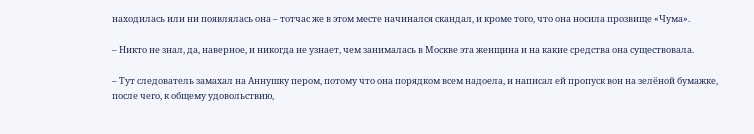находилась или ни появлялась она – тотчас же в этом месте начинался скандал, и кроме того, что она носила прозвище «Чума».

– Никто не знал, да, наверное, и никогда не узнает, чем занималась в Москве эта женщина и на какие средства она существовала.

– Тут следователь замахал на Аннушку пером, потому что она порядком всем надоела, и написал ей пропуск вон на зелёной бумажке, после чего, к общему удовольствию,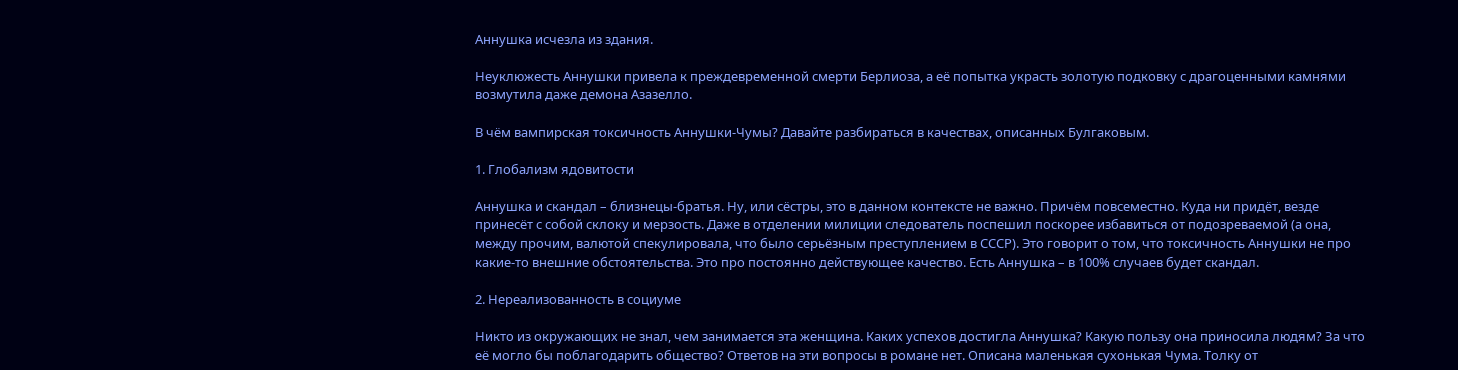Аннушка исчезла из здания.

Неуклюжесть Аннушки привела к преждевременной смерти Берлиоза, а её попытка украсть золотую подковку с драгоценными камнями возмутила даже демона Азазелло.

В чём вампирская токсичность Аннушки-Чумы? Давайте разбираться в качествах, описанных Булгаковым.

1. Глобализм ядовитости

Аннушка и скандал – близнецы-братья. Ну, или сёстры, это в данном контексте не важно. Причём повсеместно. Куда ни придёт, везде принесёт с собой склоку и мерзость. Даже в отделении милиции следователь поспешил поскорее избавиться от подозреваемой (а она, между прочим, валютой спекулировала, что было серьёзным преступлением в СССР). Это говорит о том, что токсичность Аннушки не про какие-то внешние обстоятельства. Это про постоянно действующее качество. Есть Аннушка – в 100% случаев будет скандал.

2. Нереализованность в социуме

Никто из окружающих не знал, чем занимается эта женщина. Каких успехов достигла Аннушка? Какую пользу она приносила людям? За что её могло бы поблагодарить общество? Ответов на эти вопросы в романе нет. Описана маленькая сухонькая Чума. Толку от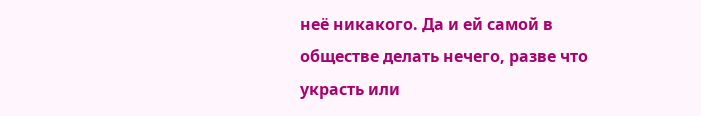неё никакого. Да и ей самой в обществе делать нечего, разве что украсть или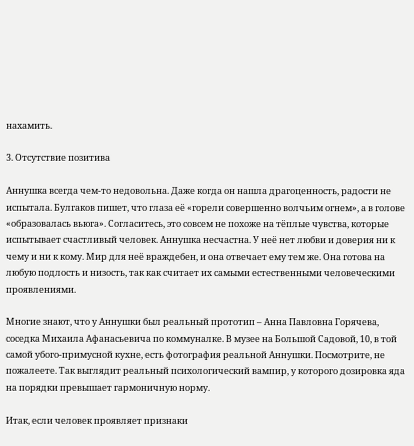нахамить.

3. Отсутствие позитива

Аннушка всегда чем-то недовольна. Даже когда он нашла драгоценность, радости не испытала. Булгаков пишет, что глаза её «горели совершенно волчьим огнем», а в голове «образовалась вьюга». Согласитесь, это совсем не похоже на тёплые чувства, которые испытывает счастливый человек. Аннушка несчастна. У неё нет любви и доверия ни к чему и ни к кому. Мир для неё враждебен, и она отвечает ему тем же. Она готова на любую подлость и низость, так как считает их самыми естественными человеческими проявлениями.

Многие знают, что у Аннушки был реальный прототип – Анна Павловна Горячева, соседка Михаила Афанасьевича по коммуналке. В музее на Большой Садовой, 10, в той самой убого-примусной кухне, есть фотография реальной Аннушки. Посмотрите, не пожалеете. Так выглядит реальный психологический вампир, у которого дозировка яда на порядки превышает гармоничную норму.

Итак, если человек проявляет признаки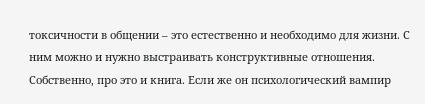токсичности в общении – это естественно и необходимо для жизни. С ним можно и нужно выстраивать конструктивные отношения. Собственно, про это и книга. Если же он психологический вампир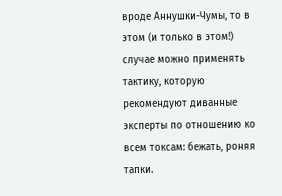вроде Аннушки-Чумы, то в этом (и только в этом!) случае можно применять тактику, которую рекомендуют диванные эксперты по отношению ко всем токсам: бежать, роняя тапки.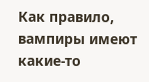Как правило, вампиры имеют какие-то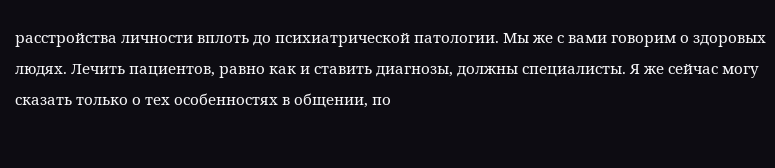расстройства личности вплоть до психиатрической патологии. Мы же с вами говорим о здоровых людях. Лечить пациентов, равно как и ставить диагнозы, должны специалисты. Я же сейчас могу сказать только о тех особенностях в общении, по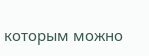которым можно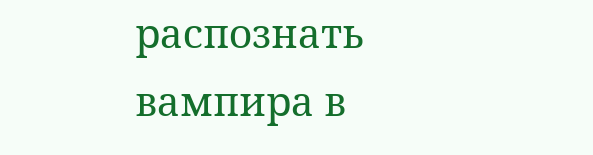распознать вампира в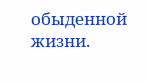обыденной жизни.